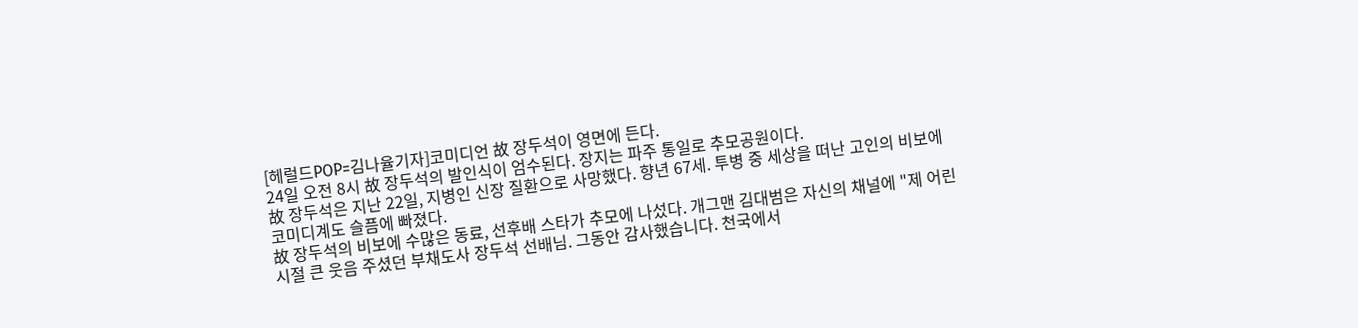[헤럴드POP=김나율기자]코미디언 故 장두석이 영면에 든다.
24일 오전 8시 故 장두석의 발인식이 엄수된다. 장지는 파주 통일로 추모공원이다.
故 장두석은 지난 22일, 지병인 신장 질환으로 사망했다. 향년 67세. 투병 중 세상을 떠난 고인의 비보에 코미디계도 슬픔에 빠졌다.
故 장두석의 비보에 수많은 동료, 선후배 스타가 추모에 나섰다. 개그맨 김대범은 자신의 채널에 "제 어린 시절 큰 웃음 주셨던 부채도사 장두석 선배님. 그동안 감사했습니다. 천국에서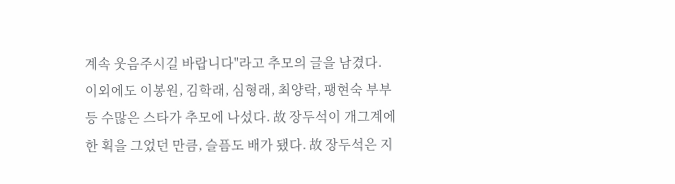계속 웃음주시길 바랍니다"라고 추모의 글을 남겼다.
이외에도 이봉원, 김학래, 심형래, 최양락, 팽현숙 부부 등 수많은 스타가 추모에 나섰다. 故 장두석이 개그계에 한 획을 그었던 만큼, 슬픔도 배가 됐다. 故 장두석은 지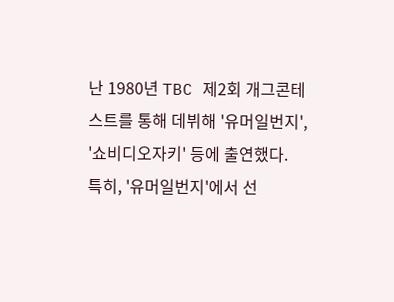난 1980년 TBC 제2회 개그콘테스트를 통해 데뷔해 '유머일번지', '쇼비디오자키' 등에 출연했다.
특히, '유머일번지'에서 선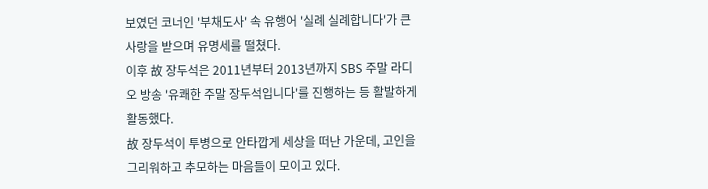보였던 코너인 '부채도사' 속 유행어 '실례 실례합니다'가 큰 사랑을 받으며 유명세를 떨쳤다.
이후 故 장두석은 2011년부터 2013년까지 SBS 주말 라디오 방송 '유쾌한 주말 장두석입니다'를 진행하는 등 활발하게 활동했다.
故 장두석이 투병으로 안타깝게 세상을 떠난 가운데, 고인을 그리워하고 추모하는 마음들이 모이고 있다.